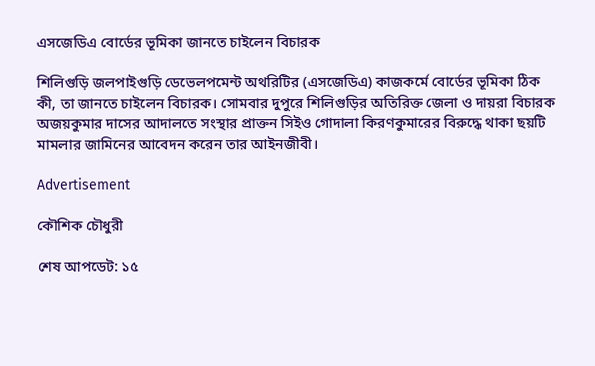এসজেডিএ বোর্ডের ভূমিকা জানতে চাইলেন বিচারক

শিলিগুড়ি জলপাইগুড়ি ডেভেলপমেন্ট অথরিটির (এসজেডিএ) কাজকর্মে বোর্ডের ভূমিকা ঠিক কী, তা জানতে চাইলেন বিচারক। সোমবার দুপুরে শিলিগুড়ির অতিরিক্ত জেলা ও দায়রা বিচারক অজয়কুমার দাসের আদালতে সংস্থার প্রাক্তন সিইও গোদালা কিরণকুমারের বিরুদ্ধে থাকা ছয়টি মামলার জামিনের আবেদন করেন তার আইনজীবী।

Advertisement

কৌশিক চৌধুরী

শেষ আপডেট: ১৫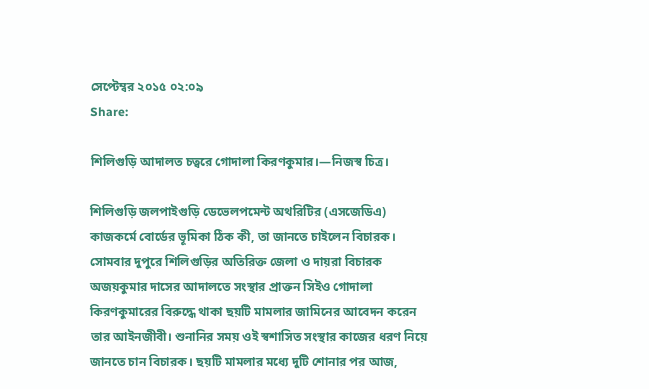সেপ্টেম্বর ২০১৫ ০২:০৯
Share:

শিলিগুড়ি আদালত চত্বরে গোদালা কিরণকুমার।—নিজস্ব চিত্র।

শিলিগুড়ি জলপাইগুড়ি ডেভেলপমেন্ট অথরিটির (এসজেডিএ) কাজকর্মে বোর্ডের ভূমিকা ঠিক কী, তা জানতে চাইলেন বিচারক। সোমবার দুপুরে শিলিগুড়ির অতিরিক্ত জেলা ও দায়রা বিচারক অজয়কুমার দাসের আদালতে সংস্থার প্রাক্তন সিইও গোদালা কিরণকুমারের বিরুদ্ধে থাকা ছয়টি মামলার জামিনের আবেদন করেন তার আইনজীবী। শুনানির সময় ওই স্বশাসিত সংস্থার কাজের ধরণ নিয়ে জানতে চান বিচারক। ছয়টি মামলার মধ্যে দুটি শোনার পর আজ,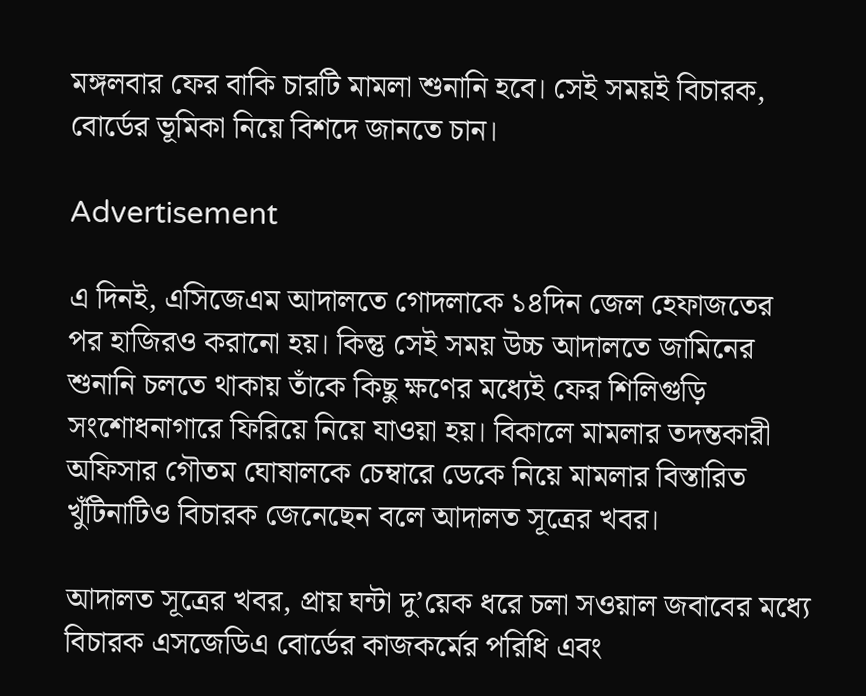মঙ্গলবার ফের বাকি চারটি মামলা শুনানি হবে। সেই সময়ই বিচারক, বোর্ডের ভূমিকা নিয়ে বিশদে জানতে চান।

Advertisement

এ দিনই, এসিজেএম আদালতে গোদলাকে ১৪দিন জেল হেফাজতের পর হাজিরও করানো হয়। কিন্তু সেই সময় উচ্চ আদালতে জামিনের শুনানি চলতে থাকায় তাঁকে কিছু ক্ষণের মধ্যেই ফের শিলিগুড়ি সংশোধনাগারে ফিরিয়ে নিয়ে যাওয়া হয়। বিকালে মামলার তদন্তকারী অফিসার গৌতম ঘোষালকে চেম্বারে ডেকে নিয়ে মামলার বিস্তারিত খুঁটিনাটিও বিচারক জেনেছেন বলে আদালত সূত্রের খবর।

আদালত সূত্রের খবর, প্রায় ঘন্টা দু’য়েক ধরে চলা সওয়াল জবাবের মধ্যে বিচারক এসজেডিএ বোর্ডের কাজকর্মের পরিধি এবং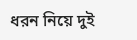ধরন নিয়ে দুই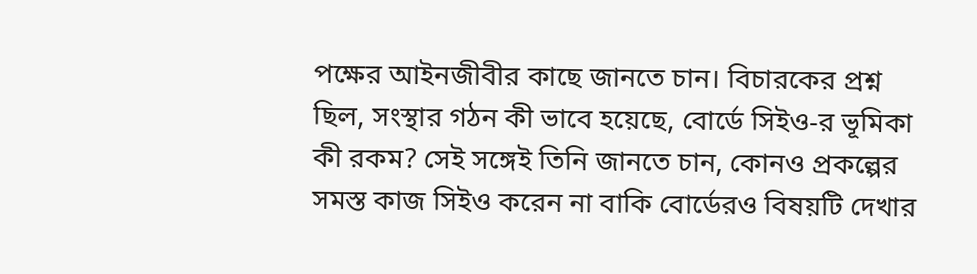পক্ষের আইনজীবীর কাছে জানতে চান। বিচারকের প্রশ্ন ছিল, সংস্থার গঠন কী ভাবে হয়েছে, বোর্ডে সিইও-র ভূমিকা কী রকম? সেই সঙ্গেই তিনি জানতে চান, কোনও প্রকল্পের সমস্ত কাজ সিইও করেন না বাকি বোর্ডেরও বিষয়টি দেখার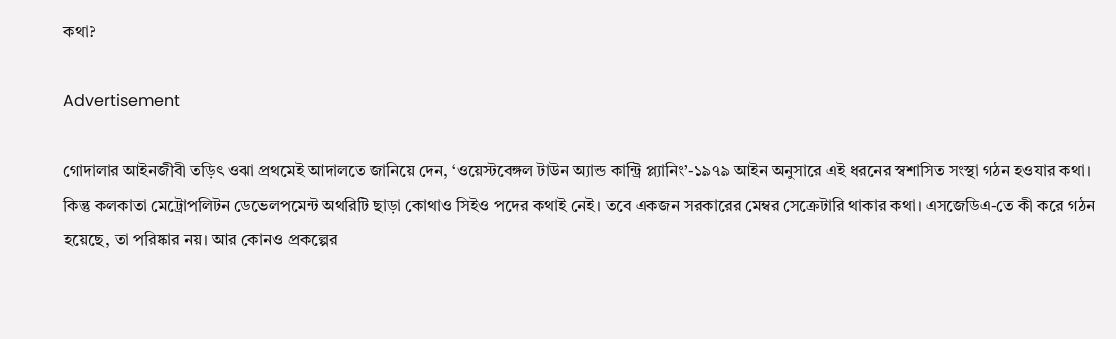কথা?

Advertisement

গোদালার আইনজীবী তড়িৎ ওঝা প্রথমেই আদালতে জানিয়ে দেন, ‘ওয়েস্টবেঙ্গল টাউন অ্যান্ড কান্ট্রি প্ল্যানিং’-১৯৭৯ আইন অনুসারে এই ধরনের স্বশাসিত সংস্থা গঠন হওযার কথা। কিন্তু কলকাতা মেট্রোপলিটন ডেভেলপমেন্ট অথরিটি ছাড়া কোথাও সিইও পদের কথাই নেই। তবে একজন সরকারের মেম্বর সেক্রেটারি থাকার কথা। এসজেডিএ-তে কী করে গঠন হয়েছে, তা পরিষ্কার নয়। আর কোনও প্রকল্পের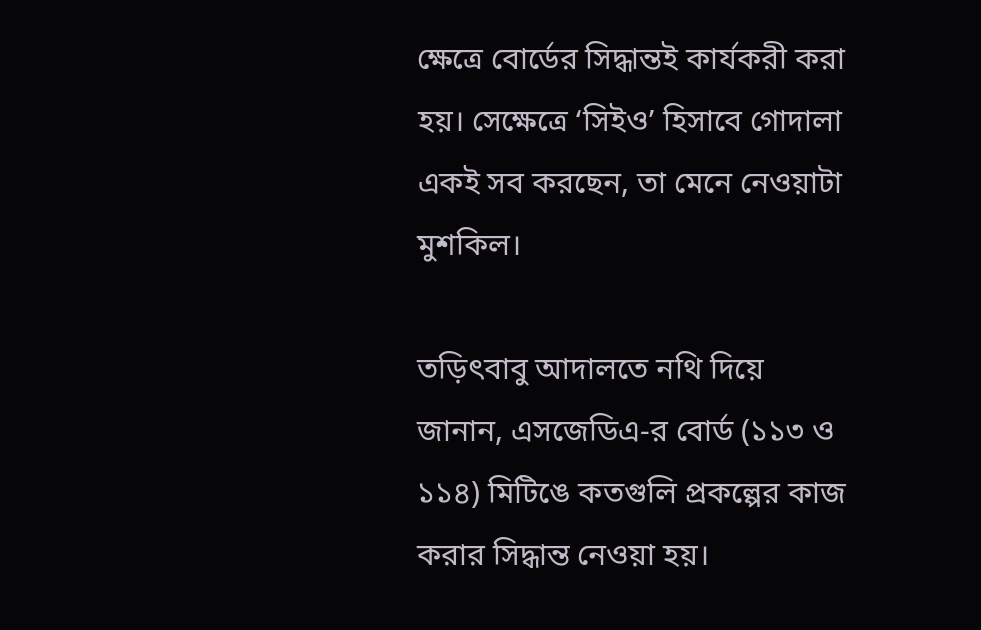ক্ষেত্রে বোর্ডের সিদ্ধান্তই কার্যকরী করা হয়। সেক্ষেত্রে ‘সিইও’ হিসাবে গোদালা একই সব করছেন, তা মেনে নেওয়াটা মুশকিল।

তড়িৎবাবু আদালতে নথি দিয়ে জানান, এসজেডিএ-র বোর্ড (১১৩ ও ১১৪) মিটিঙে কতগুলি প্রকল্পের কাজ করার সিদ্ধান্ত নেওয়া হয়।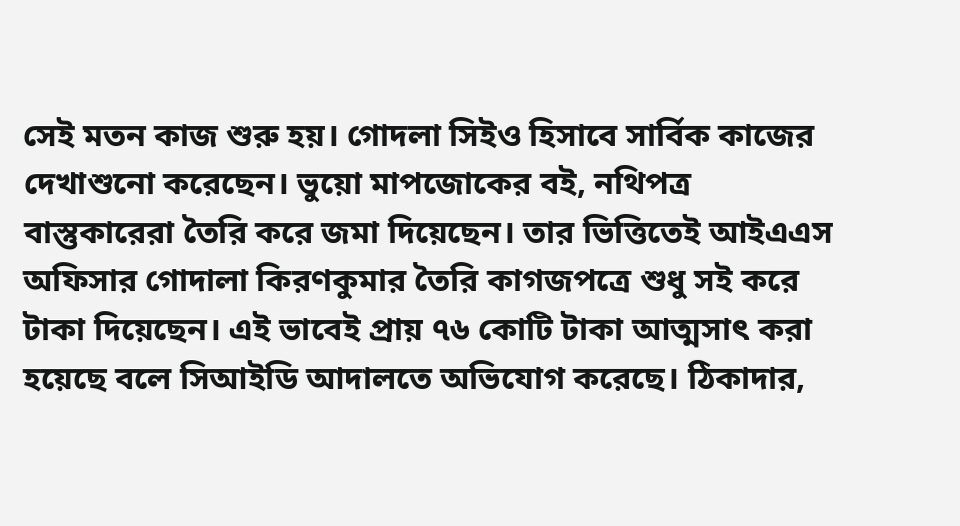সেই মতন কাজ শুরু হয়। গোদলা সিইও হিসাবে সার্বিক কাজের দেখাশুনো করেছেন। ভুয়ো মাপজোকের বই, নথিপত্র বাস্তুকারেরা তৈরি করে জমা দিয়েছেন। তার ভিত্তিতেই আইএএস অফিসার গোদালা কিরণকুমার তৈরি কাগজপত্রে শুধু সই করে টাকা দিয়েছেন। এই ভাবেই প্রায় ৭৬ কোটি টাকা আত্মসাৎ করা হয়েছে বলে সিআইডি আদালতে অভিযোগ করেছে। ঠিকাদার,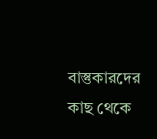বাস্তুকারদের কাছ থেকে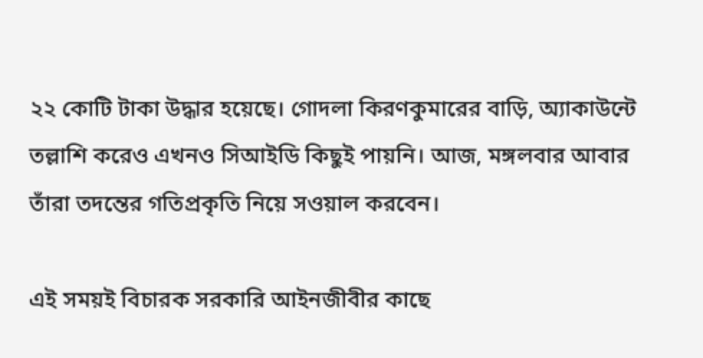২২ কোটি টাকা উদ্ধার হয়েছে। গোদলা কিরণকুমারের বাড়ি, অ্যাকাউন্টে তল্লাশি করেও এখনও সিআইডি কিছুই পায়নি। আজ, মঙ্গলবার আবার তাঁরা তদন্তের গতিপ্রকৃতি নিয়ে সওয়াল করবেন।

এই সময়ই বিচারক সরকারি আইনজীবীর কাছে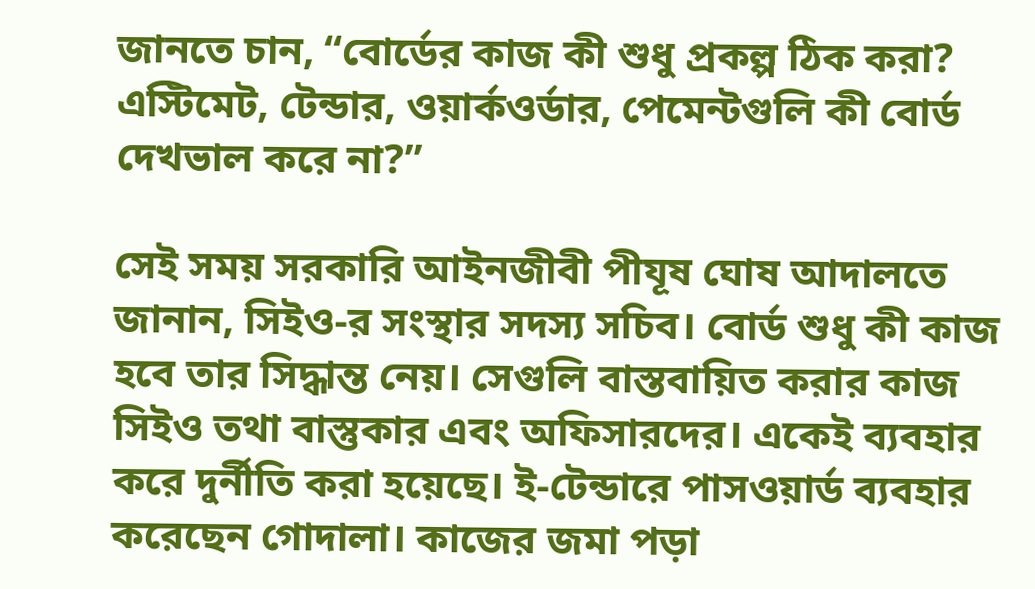জানতে চান, ‘‘বোর্ডের কাজ কী শুধু প্রকল্প ঠিক করা? এস্টিমেট, টেন্ডার, ওয়ার্কওর্ডার, পেমেন্টগুলি কী বোর্ড দেখভাল করে না?’’

সেই সময় সরকারি আইনজীবী পীযূষ ঘোষ আদালতে জানান, সিইও-র সংস্থার সদস্য সচিব। বোর্ড শুধু কী কাজ হবে তার সিদ্ধান্ত নেয়। সেগুলি বাস্তবায়িত করার কাজ সিইও তথা বাস্তুকার এবং অফিসারদের। একেই ব্যবহার করে দুর্নীতি করা হয়েছে। ই-টেন্ডারে পাসওয়ার্ড ব্যবহার করেছেন গোদালা। কাজের জমা পড়া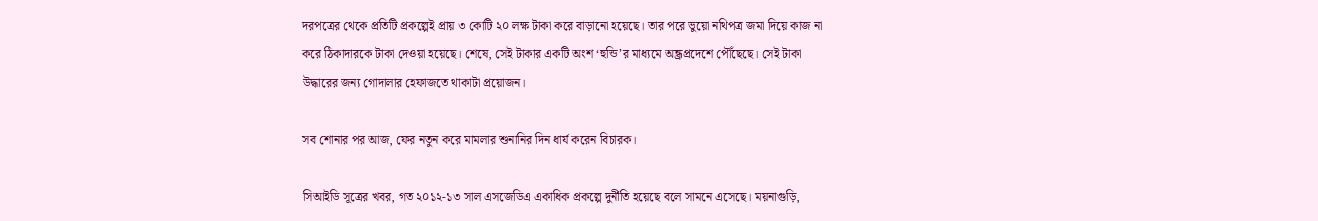দরপত্রের থেকে প্রতিটি প্রকল্পেই প্রায় ৩ কোটি ২০ লক্ষ টাকা করে বাড়ানো হয়েছে। তার পরে ভুয়ো নথিপত্র জমা দিয়ে কাজ না করে ঠিকাদারকে টাকা দেওয়া হয়েছে। শেষে, সেই টাকার একটি অংশ ‘হুন্ডি’র মাধ্যমে অন্ধ্রপ্রদেশে পৌঁছেছে। সেই টাকা উদ্ধারের জন্য গোদালার হেফাজতে থাকাটা প্রয়োজন।

সব শোনার পর আজ, ফের নতুন করে মামলার শুনানির দিন ধার্য করেন বিচারক।

সিআইডি সূত্রের খবর, গত ২০১২-১৩ সাল এসজেডিএ একাধিক প্রকল্পে দুর্নীতি হয়েছে বলে সামনে এসেছে। ময়নাগুড়ি,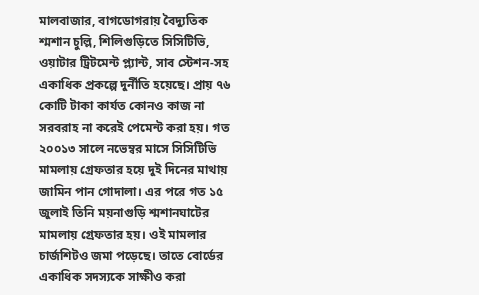মালবাজার, বাগডোগরায় বৈদ্যুতিক শ্মশান চুল্লি, শিলিগুড়িতে সিসিটিভি, ওয়াটার ট্রিটমেন্ট প্ল্যান্ট, সাব স্টেশন-সহ একাধিক প্রকল্পে দুর্নীতি হয়েছে। প্রায় ৭৬ কোটি টাকা কার্যত কোনও কাজ না সরবরাহ না করেই পেমেন্ট করা হয়। গত ২০০১৩ সালে নভেম্বর মাসে সিসিটিভি মামলায় গ্রেফতার হয়ে দুই দিনের মাথায় জামিন পান গোদালা। এর পরে গত ১৫ জুলাই তিনি ময়নাগুড়ি শ্মশানঘাটের মামলায় গ্রেফতার হয়। ওই মামলার চার্জশিটও জমা পড়েছে। তাতে বোর্ডের একাধিক সদস্যকে সাক্ষীও করা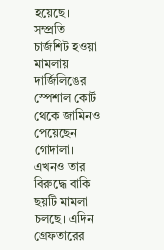হয়েছে। সম্প্রতি চার্জশিট হওয়া মামলায় দার্জিলিঙের স্পেশাল কোর্ট থেকে জামিনও পেয়েছেন গোদালা। এখনও তার বিরুদ্ধে বাকি ছয়টি মামলা চলছে। এদিন গ্রেফতারের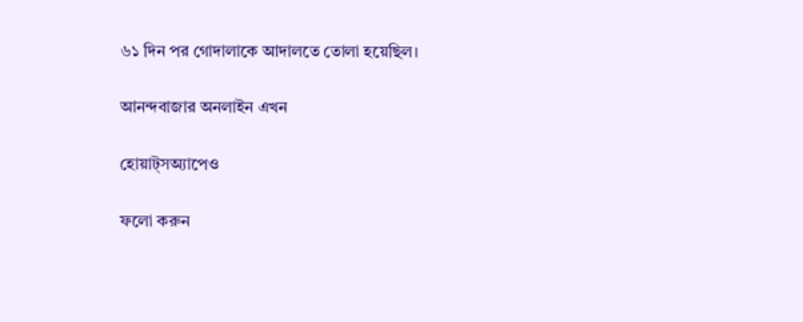৬১ দিন পর গোদালাকে আদালতে তোলা হয়েছিল।

আনন্দবাজার অনলাইন এখন

হোয়াট্‌সঅ্যাপেও

ফলো করুন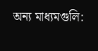অন্য মাধ্যমগুলি: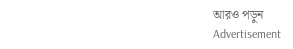আরও পড়ুন
Advertisement